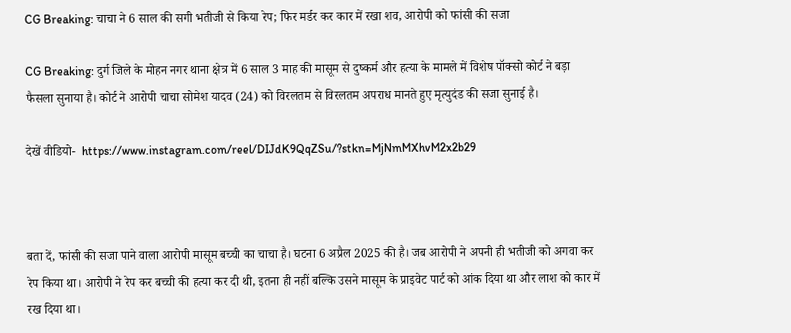CG Breaking: चाचा ने 6 साल की सगी भतीजी से किया रेप; फिर मर्डर कर कार में रखा शव, आरोपी को फांसी की सजा

CG Breaking: दुर्ग जिले के मोहन नगर थाना क्षेत्र में 6 साल 3 माह की मासूम से दुष्कर्म और हत्या के मामले में विशेष पॉक्सो कोर्ट ने बड़ा फैसला सुनाया है। कोर्ट ने आरोपी चाचा सोमेश यादव (24) को विरलतम से विरलतम अपराध मानते हुए मृत्युदंड की सजा सुनाई है।

देखें वीडियो-  https://www.instagram.com/reel/DIJdK9QqZSu/?stkn=MjNmMXhvM2x2b29



बता दें, फांसी की सजा पाने वाला आरोपी मासूम बच्ची का चाचा है। घटना 6 अप्रैल 2025 की है। जब आरोपी ने अपनी ही भतीजी को अगवा कर रेप किया था। आरोपी ने रेप कर बच्ची की हत्या कर दी थी, इतना ही नहीं बल्कि उसने मासूम के प्राइवेट पार्ट को आंक दिया था और लाश को कार में रख दिया था।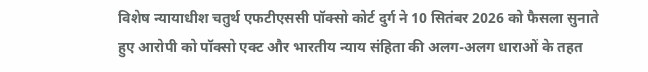विशेष न्यायाधीश चतुर्थ एफटीएससी पॉक्सो कोर्ट दुर्ग ने 10 सितंबर 2026 को फैसला सुनाते हुए आरोपी को पॉक्सो एक्ट और भारतीय न्याय संहिता की अलग-अलग धाराओं के तहत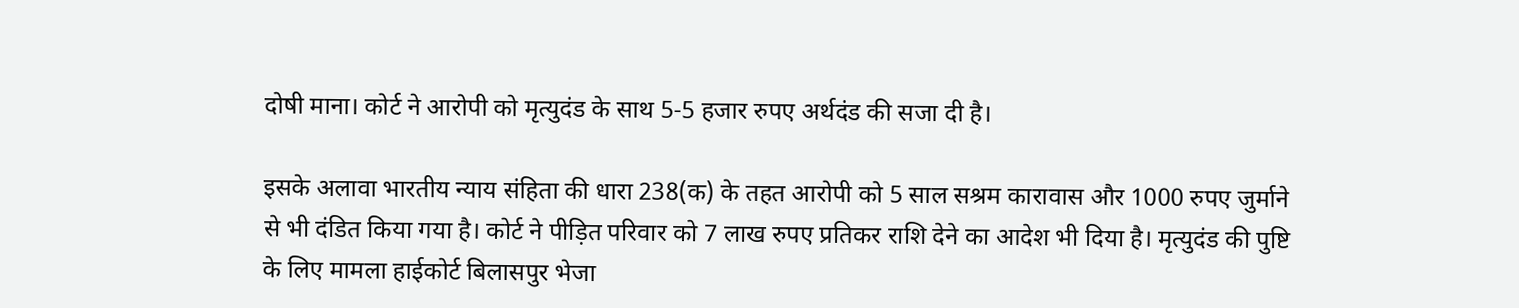दोषी माना। कोर्ट ने आरोपी को मृत्युदंड के साथ 5-5 हजार रुपए अर्थदंड की सजा दी है।

इसके अलावा भारतीय न्याय संहिता की धारा 238(क) के तहत आरोपी को 5 साल सश्रम कारावास और 1000 रुपए जुर्माने से भी दंडित किया गया है। कोर्ट ने पीड़ित परिवार को 7 लाख रुपए प्रतिकर राशि देने का आदेश भी दिया है। मृत्युदंड की पुष्टि के लिए मामला हाईकोर्ट बिलासपुर भेजा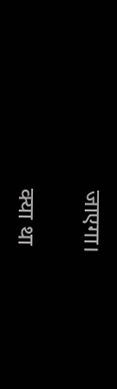जाएगा।

क्या था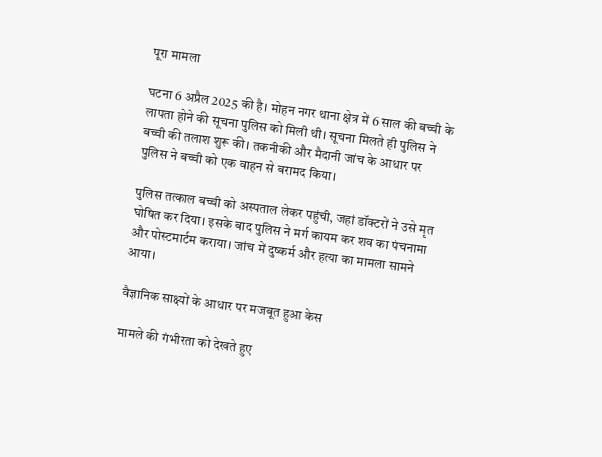पूरा मामला

घटना 6 अप्रैल 2025 की है। मोहन नगर थाना क्षेत्र में 6 साल की बच्ची के लापता होने की सूचना पुलिस को मिली थी। सूचना मिलते ही पुलिस ने बच्ची की तलाश शुरू की। तकनीकी और मैदानी जांच के आधार पर पुलिस ने बच्ची को एक वाहन से बरामद किया।

पुलिस तत्काल बच्ची को अस्पताल लेकर पहुंची, जहां डॉक्टरों ने उसे मृत घोषित कर दिया। इसके बाद पुलिस ने मर्ग कायम कर शव का पंचनामा और पोस्टमार्टम कराया। जांच में दुष्कर्म और हत्या का मामला सामने आया।

वैज्ञानिक साक्ष्यों के आधार पर मजबूत हुआ केस

मामले की गंभीरता को देखते हुए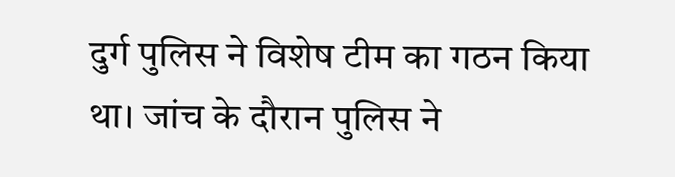दुर्ग पुलिस ने विशेष टीम का गठन किया था। जांच के दौरान पुलिस ने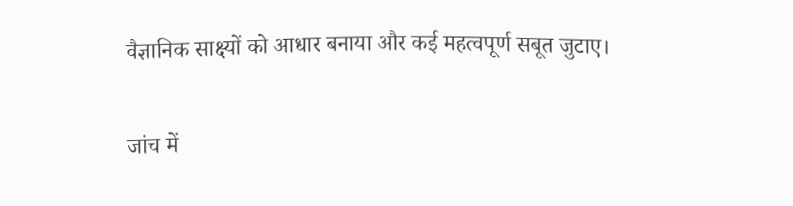वैज्ञानिक साक्ष्यों को आधार बनाया और कई महत्वपूर्ण सबूत जुटाए।

जांच में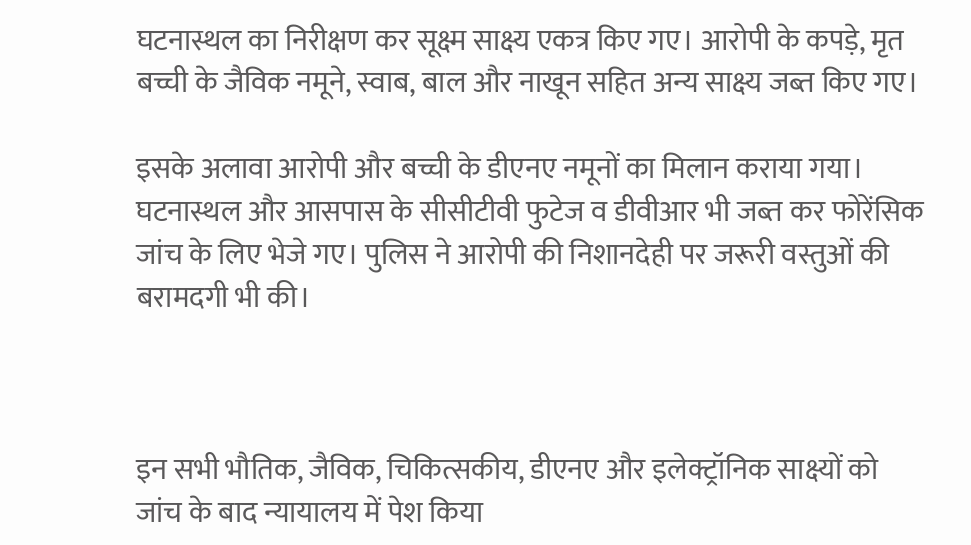घटनास्थल का निरीक्षण कर सूक्ष्म साक्ष्य एकत्र किए गए। आरोपी के कपड़े, मृत बच्ची के जैविक नमूने, स्वाब, बाल और नाखून सहित अन्य साक्ष्य जब्त किए गए।

इसके अलावा आरोपी और बच्ची के डीएनए नमूनों का मिलान कराया गया। घटनास्थल और आसपास के सीसीटीवी फुटेज व डीवीआर भी जब्त कर फोरेंसिक जांच के लिए भेजे गए। पुलिस ने आरोपी की निशानदेही पर जरूरी वस्तुओं की बरामदगी भी की।



इन सभी भौतिक, जैविक, चिकित्सकीय, डीएनए और इलेक्ट्रॉनिक साक्ष्यों को जांच के बाद न्यायालय में पेश किया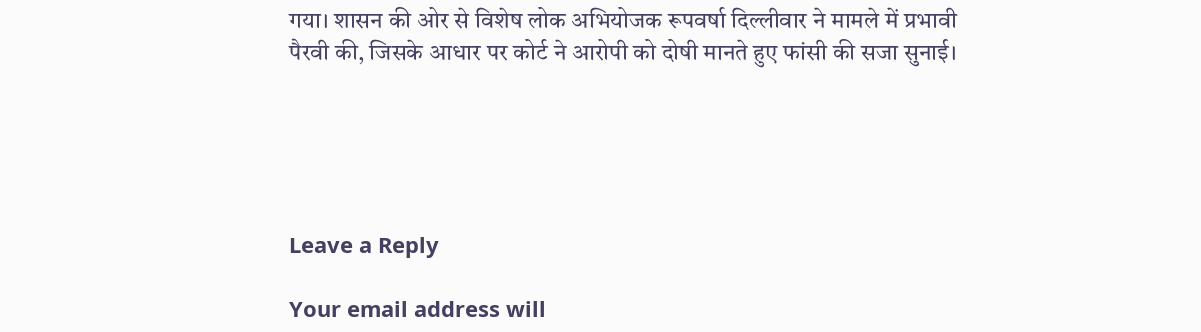गया। शासन की ओर से विशेष लोक अभियोजक रूपवर्षा दिल्लीवार ने मामले में प्रभावी पैरवी की, जिसके आधार पर कोर्ट ने आरोपी को दोषी मानते हुए फांसी की सजा सुनाई।





Leave a Reply

Your email address will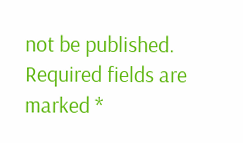not be published. Required fields are marked *